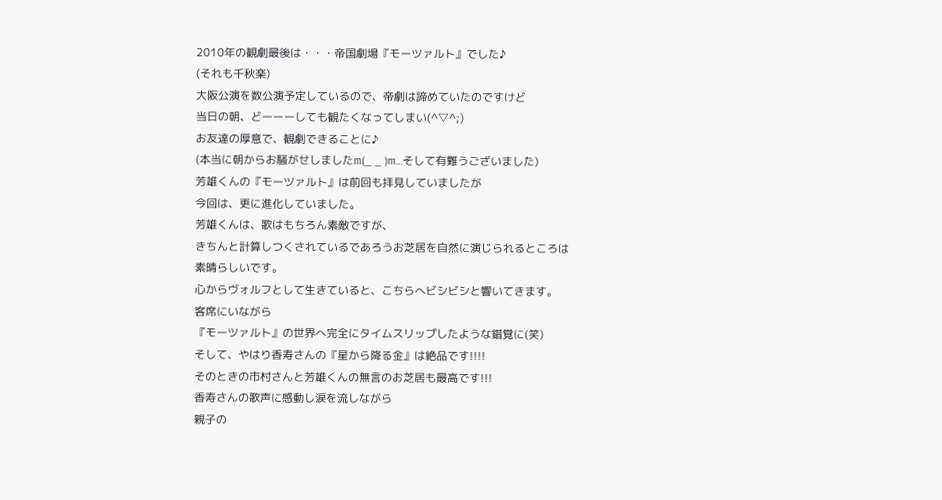2010年の観劇最後は・・・帝国劇場『モーツァルト』でした♪
(それも千秋楽)
大阪公演を数公演予定しているので、帝劇は諦めていたのですけど
当日の朝、どーーーしても観たくなってしまい(^▽^;)
お友達の厚意で、観劇できることに♪
(本当に朝からお騒がせしましたm(_ _ )m…そして有難うございました)
芳雄くんの『モーツァルト』は前回も拝見していましたが
今回は、更に進化していました。
芳雄くんは、歌はもちろん素敵ですが、
きちんと計算しつくされているであろうお芝居を自然に演じられるところは
素晴らしいです。
心からヴォルフとして生きていると、こちらへビシビシと響いてきます。
客席にいながら
『モーツァルト』の世界へ完全にタイムスリップしたような錯覚に(笑)
そして、やはり香寿さんの『星から降る金』は絶品です!!!!
そのときの市村さんと芳雄くんの無言のお芝居も最高です!!!
香寿さんの歌声に感動し涙を流しながら
親子の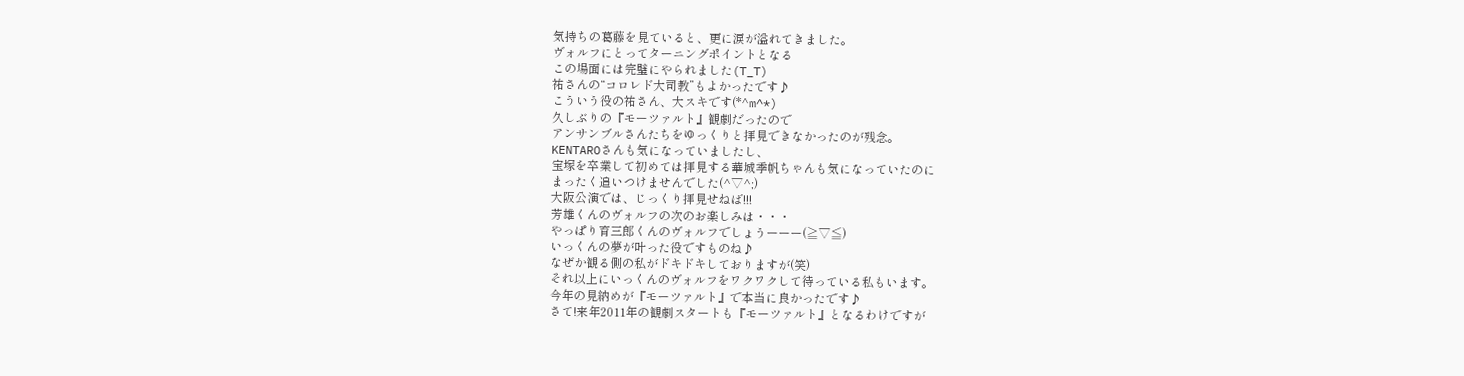気持ちの葛藤を見ていると、更に涙が溢れてきました。
ヴォルフにとってターニングポイントとなる
この場面には完璧にやられました(T_T)
祐さんの“コロレド大司教”もよかったです♪
こういう役の祐さん、大スキです(*^m^*)
久しぶりの『モーツァルト』観劇だったので
アンサンブルさんたちをゆっくりと拝見できなかったのが残念。
KENTAROさんも気になっていましたし、
宝塚を卒業して初めては拝見する華城季帆ちゃんも気になっていたのに
まったく追いつけませんでした(^▽^;)
大阪公演では、じっくり拝見せねば!!!
芳雄くんのヴォルフの次のお楽しみは・・・
やっぱり育三郎くんのヴォルフでしょうーーー(≧▽≦)
いっくんの夢が叶った役ですものね♪
なぜか観る側の私がドキドキしておりますが(笑)
それ以上にいっくんのヴォルフをワクワクして待っている私もいます。
今年の見納めが『モーツァルト』で本当に良かったです♪
さて!来年2011年の観劇スタートも『モーツァルト』となるわけですが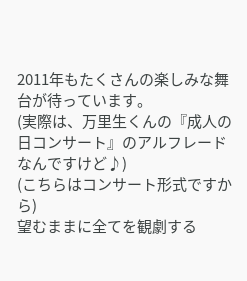2011年もたくさんの楽しみな舞台が待っています。
(実際は、万里生くんの『成人の日コンサート』のアルフレードなんですけど♪)
(こちらはコンサート形式ですから)
望むままに全てを観劇する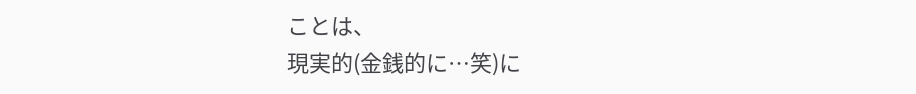ことは、
現実的(金銭的に…笑)に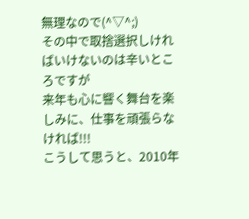無理なので(^▽^;)
その中で取捨選択しければいけないのは辛いところですが
来年も心に響く舞台を楽しみに、仕事を頑張らなければ!!!
こうして思うと、2010年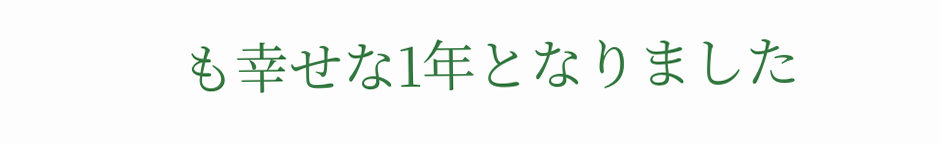も幸せな1年となりました